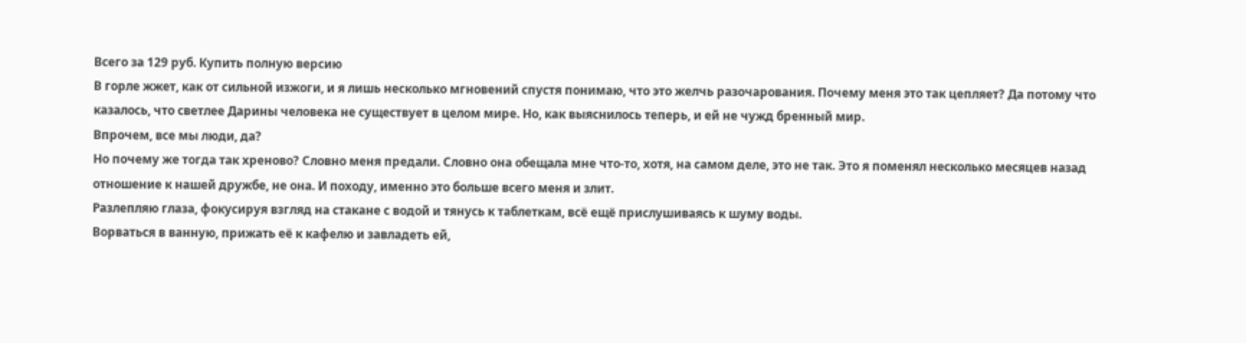Всего за 129 руб. Купить полную версию
В горле жжет, как от сильной изжоги, и я лишь несколько мгновений спустя понимаю, что это желчь разочарования. Почему меня это так цепляет? Да потому что казалось, что светлее Дарины человека не существует в целом мире. Но, как выяснилось теперь, и ей не чужд бренный мир.
Впрочем, все мы люди, да?
Но почему же тогда так хреново? Словно меня предали. Словно она обещала мне что-то, хотя, на самом деле, это не так. Это я поменял несколько месяцев назад отношение к нашей дружбе, не она. И походу, именно это больше всего меня и злит.
Разлепляю глаза, фокусируя взгляд на стакане с водой и тянусь к таблеткам, всё ещё прислушиваясь к шуму воды.
Ворваться в ванную, прижать её к кафелю и завладеть ей,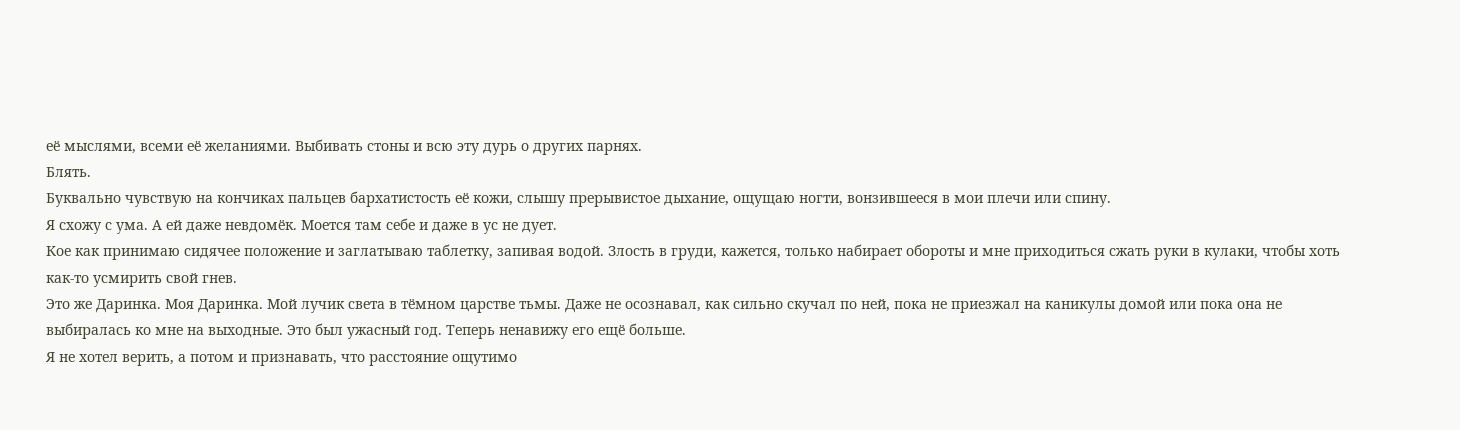её мыслями, всеми её желаниями. Выбивать стоны и всю эту дурь о других парнях.
Блять.
Буквально чувствую на кончиках пальцев бархатистость её кожи, слышу прерывистое дыхание, ощущаю ногти, вонзившееся в мои плечи или спину.
Я схожу с ума. А ей даже невдомёк. Моется там себе и даже в ус не дует.
Кое как принимаю сидячее положение и заглатываю таблетку, запивая водой. Злость в груди, кажется, только набирает обороты и мне приходиться сжать руки в кулаки, чтобы хоть как-то усмирить свой гнев.
Это же Даринка. Моя Даринка. Мой лучик света в тёмном царстве тьмы. Даже не осознавал, как сильно скучал по ней, пока не приезжал на каникулы домой или пока она не выбиралась ко мне на выходные. Это был ужасный год. Теперь ненавижу его ещё больше.
Я не хотел верить, а потом и признавать, что расстояние ощутимо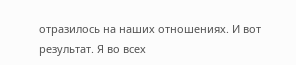отразилось на наших отношениях. И вот результат. Я во всех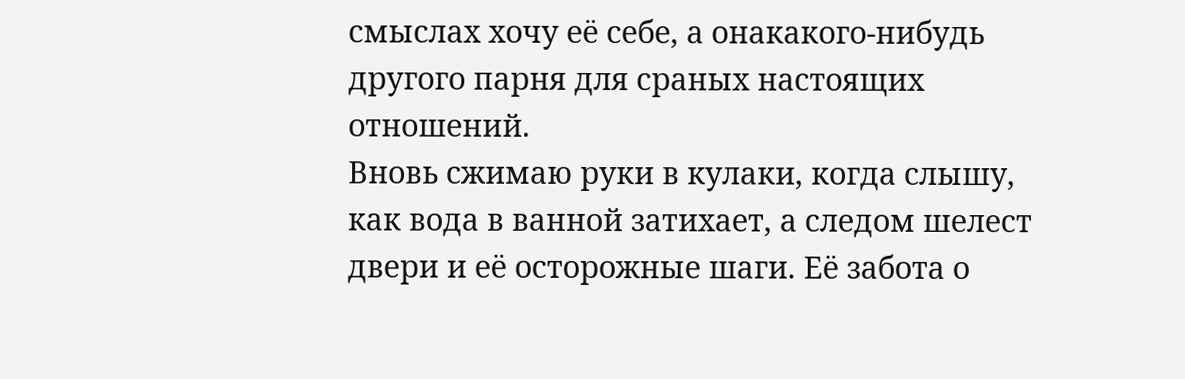смыслах хочу её себе, а онакакого-нибудь другого парня для сраных настоящих отношений.
Вновь сжимаю руки в кулаки, когда слышу, как вода в ванной затихает, а следом шелест двери и её осторожные шаги. Её забота о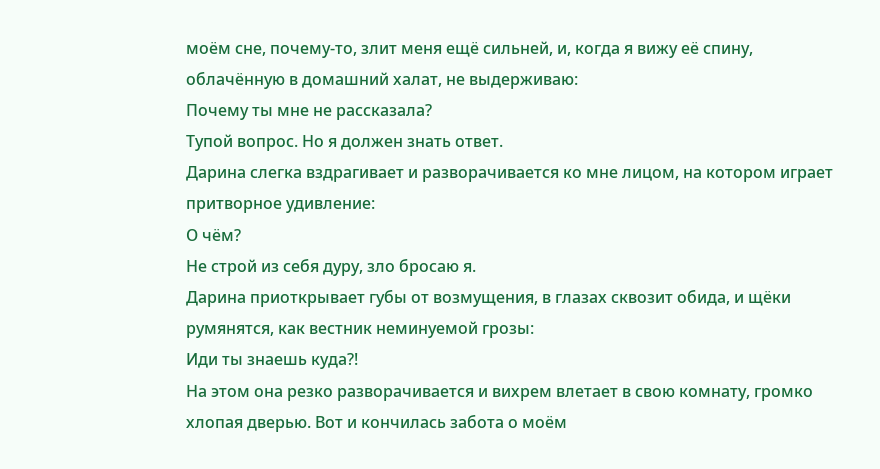моём сне, почему-то, злит меня ещё сильней, и, когда я вижу её спину, облачённую в домашний халат, не выдерживаю:
Почему ты мне не рассказала?
Тупой вопрос. Но я должен знать ответ.
Дарина слегка вздрагивает и разворачивается ко мне лицом, на котором играет притворное удивление:
О чём?
Не строй из себя дуру, зло бросаю я.
Дарина приоткрывает губы от возмущения, в глазах сквозит обида, и щёки румянятся, как вестник неминуемой грозы:
Иди ты знаешь куда?!
На этом она резко разворачивается и вихрем влетает в свою комнату, громко хлопая дверью. Вот и кончилась забота о моём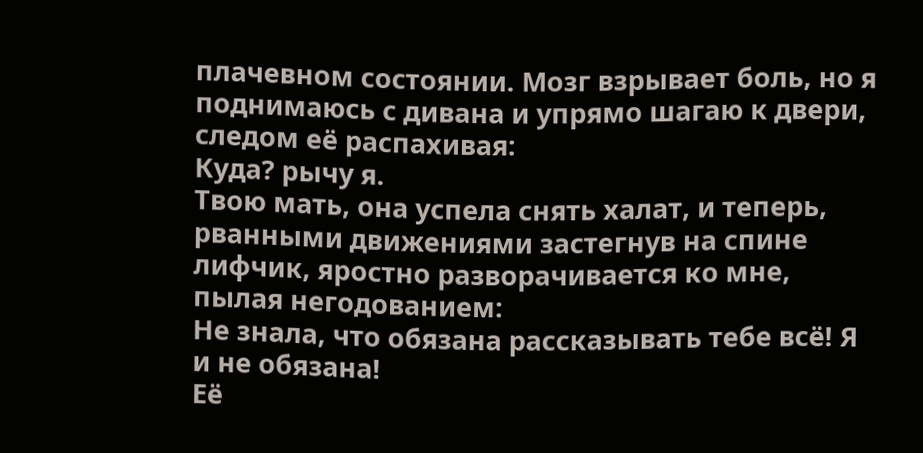плачевном состоянии. Мозг взрывает боль, но я поднимаюсь с дивана и упрямо шагаю к двери, следом её распахивая:
Куда? рычу я.
Твою мать, она успела снять халат, и теперь, рванными движениями застегнув на спине лифчик, яростно разворачивается ко мне, пылая негодованием:
Не знала, что обязана рассказывать тебе всё! Я и не обязана!
Её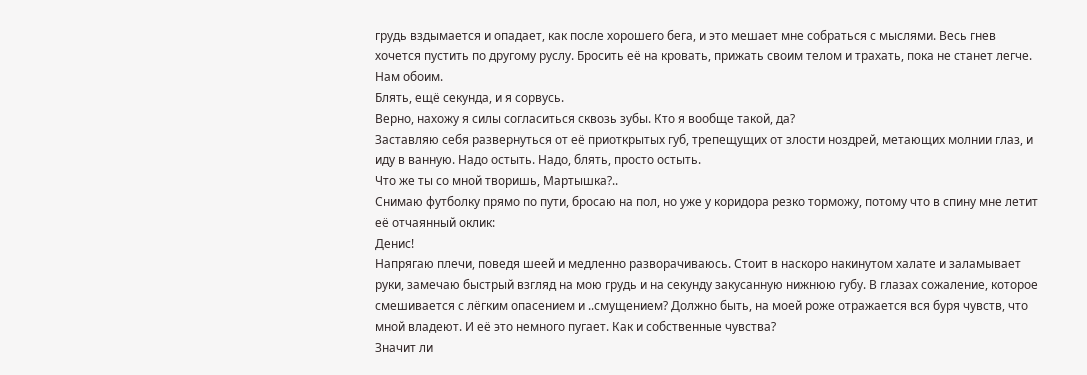грудь вздымается и опадает, как после хорошего бега, и это мешает мне собраться с мыслями. Весь гнев хочется пустить по другому руслу. Бросить её на кровать, прижать своим телом и трахать, пока не станет легче. Нам обоим.
Блять, ещё секунда, и я сорвусь.
Верно, нахожу я силы согласиться сквозь зубы. Кто я вообще такой, да?
Заставляю себя развернуться от её приоткрытых губ, трепещущих от злости ноздрей, метающих молнии глаз, и иду в ванную. Надо остыть. Надо, блять, просто остыть.
Что же ты со мной творишь, Мартышка?..
Снимаю футболку прямо по пути, бросаю на пол, но уже у коридора резко торможу, потому что в спину мне летит её отчаянный оклик:
Денис!
Напрягаю плечи, поведя шеей и медленно разворачиваюсь. Стоит в наскоро накинутом халате и заламывает руки, замечаю быстрый взгляд на мою грудь и на секунду закусанную нижнюю губу. В глазах сожаление, которое смешивается с лёгким опасением и ..смущением? Должно быть, на моей роже отражается вся буря чувств, что мной владеют. И её это немного пугает. Как и собственные чувства?
Значит ли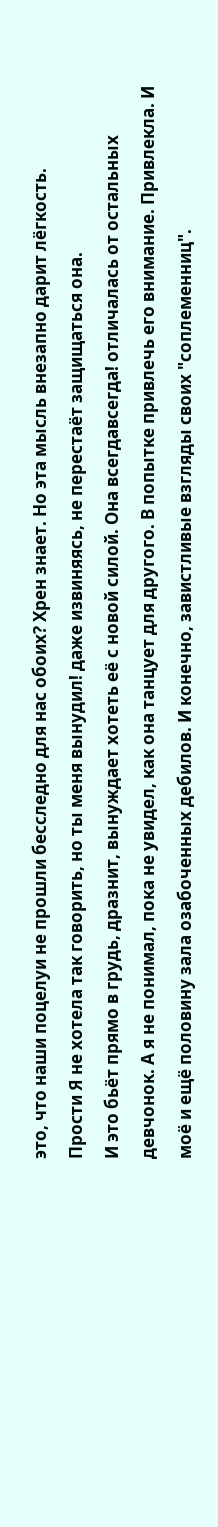это, что наши поцелуи не прошли бесследно для нас обоих? Хрен знает. Но эта мысль внезапно дарит лёгкость.
Прости Я не хотела так говорить, но ты меня вынудил! даже извиняясь, не перестаёт защищаться она.
И это бьёт прямо в грудь, дразнит, вынуждает хотеть её с новой силой. Она всегдавсегда! отличалась от остальных девчонок. А я не понимал, пока не увидел, как она танцует для другого. В попытке привлечь его внимание. Привлекла. И моё и ещё половину зала озабоченных дебилов. И конечно, завистливые взгляды своих "соплеменниц".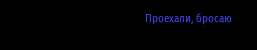Проехали, бросаю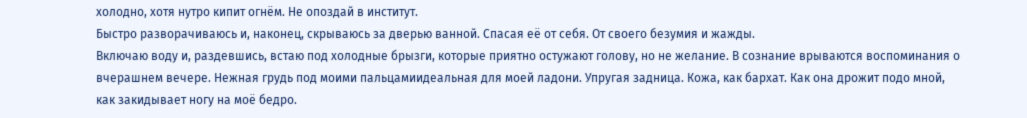холодно, хотя нутро кипит огнём. Не опоздай в институт.
Быстро разворачиваюсь и, наконец, скрываюсь за дверью ванной. Спасая её от себя. От своего безумия и жажды.
Включаю воду и, раздевшись, встаю под холодные брызги, которые приятно остужают голову, но не желание. В сознание врываются воспоминания о вчерашнем вечере. Нежная грудь под моими пальцамиидеальная для моей ладони. Упругая задница. Кожа, как бархат. Как она дрожит подо мной, как закидывает ногу на моё бедро.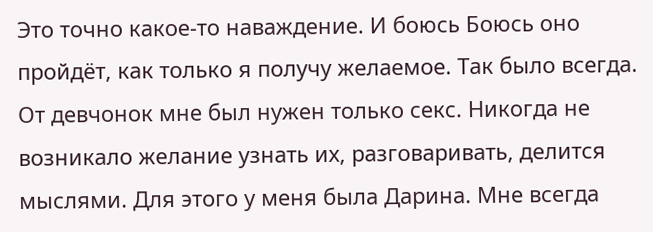Это точно какое-то наваждение. И боюсь Боюсь оно пройдёт, как только я получу желаемое. Так было всегда. От девчонок мне был нужен только секс. Никогда не возникало желание узнать их, разговаривать, делится мыслями. Для этого у меня была Дарина. Мне всегда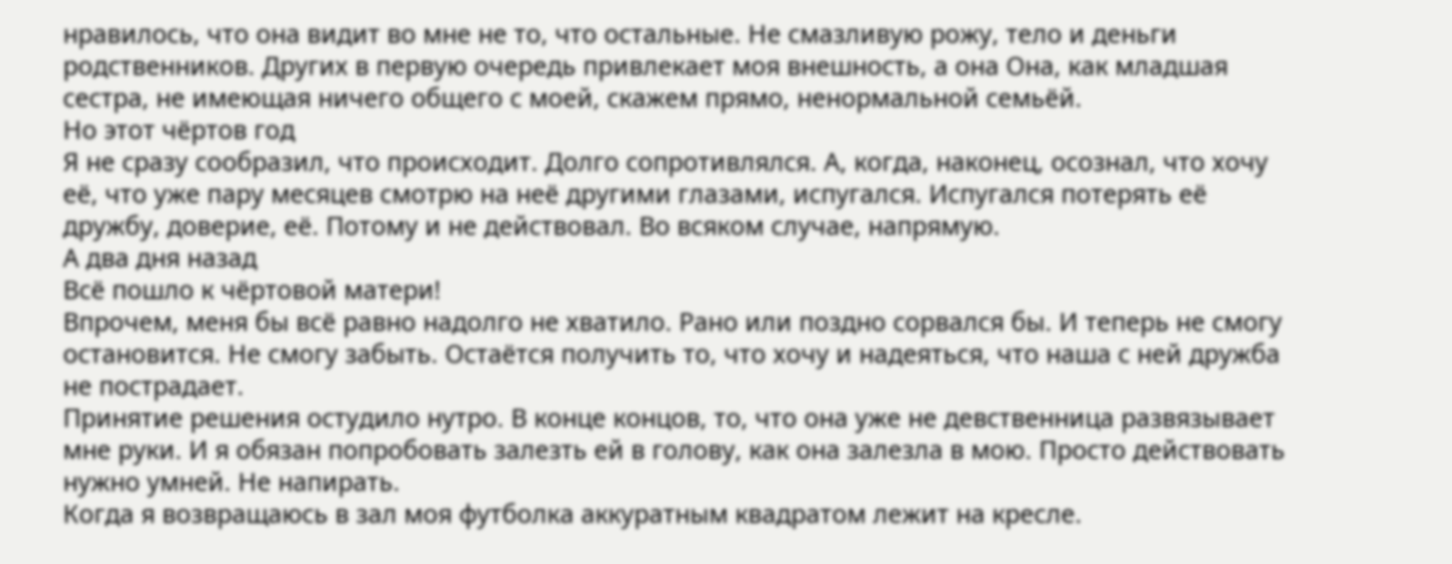нравилось, что она видит во мне не то, что остальные. Не смазливую рожу, тело и деньги родственников. Других в первую очередь привлекает моя внешность, а она Она, как младшая сестра, не имеющая ничего общего с моей, скажем прямо, ненормальной семьёй.
Но этот чёртов год
Я не сразу сообразил, что происходит. Долго сопротивлялся. А, когда, наконец, осознал, что хочу её, что уже пару месяцев смотрю на неё другими глазами, испугался. Испугался потерять её дружбу, доверие, её. Потому и не действовал. Во всяком случае, напрямую.
А два дня назад
Всё пошло к чёртовой матери!
Впрочем, меня бы всё равно надолго не хватило. Рано или поздно сорвался бы. И теперь не смогу остановится. Не смогу забыть. Остаётся получить то, что хочу и надеяться, что наша с ней дружба не пострадает.
Принятие решения остудило нутро. В конце концов, то, что она уже не девственница развязывает мне руки. И я обязан попробовать залезть ей в голову, как она залезла в мою. Просто действовать нужно умней. Не напирать.
Когда я возвращаюсь в зал моя футболка аккуратным квадратом лежит на кресле.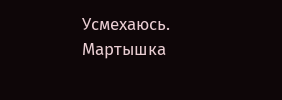Усмехаюсь. Мартышка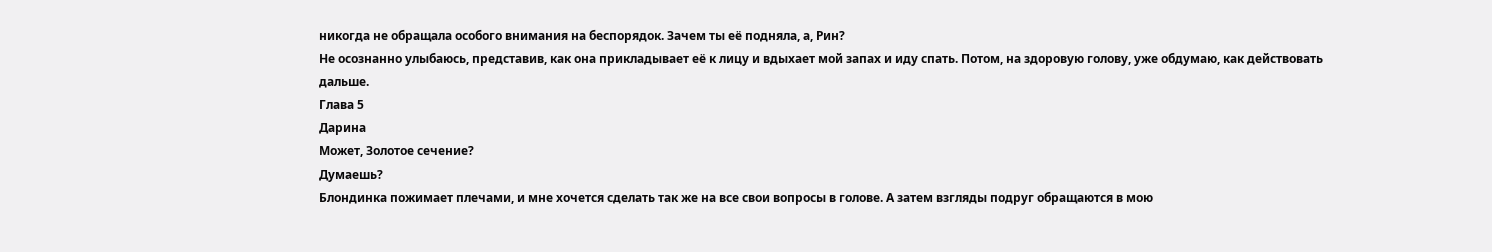никогда не обращала особого внимания на беспорядок. Зачем ты её подняла, а, Рин?
Не осознанно улыбаюсь, представив, как она прикладывает её к лицу и вдыхает мой запах и иду спать. Потом, на здоровую голову, уже обдумаю, как действовать дальше.
Глава 5
Дарина
Может, Золотое сечение?
Думаешь?
Блондинка пожимает плечами, и мне хочется сделать так же на все свои вопросы в голове. А затем взгляды подруг обращаются в мою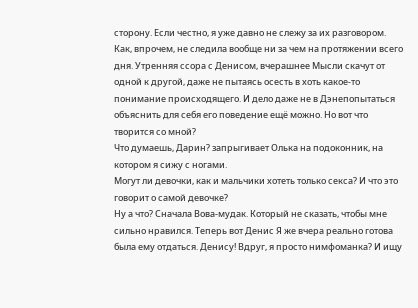сторону. Если честно, я уже давно не слежу за их разговором. Как, впрочем, не следила вообще ни за чем на протяжении всего дня. Утренняя ссора с Денисом, вчерашнее Мысли скачут от одной к другой, даже не пытаясь осесть в хоть какое-то понимание происходящего. И дело даже не в Дэнепопытаться объяснить для себя его поведение ещё можно. Но вот что творится со мной?
Что думаешь, Дарин? запрыгивает Олька на подоконник, на котором я сижу с ногами.
Могут ли девочки, как и мальчики хотеть только секса? И что это говорит о самой девочке?
Ну а что? Сначала Вова-мудак. Который не сказать, чтобы мне сильно нравился. Теперь вот Денис Я же вчера реально готова была ему отдаться. Денису! Вдруг, я просто нимфоманка? И ищу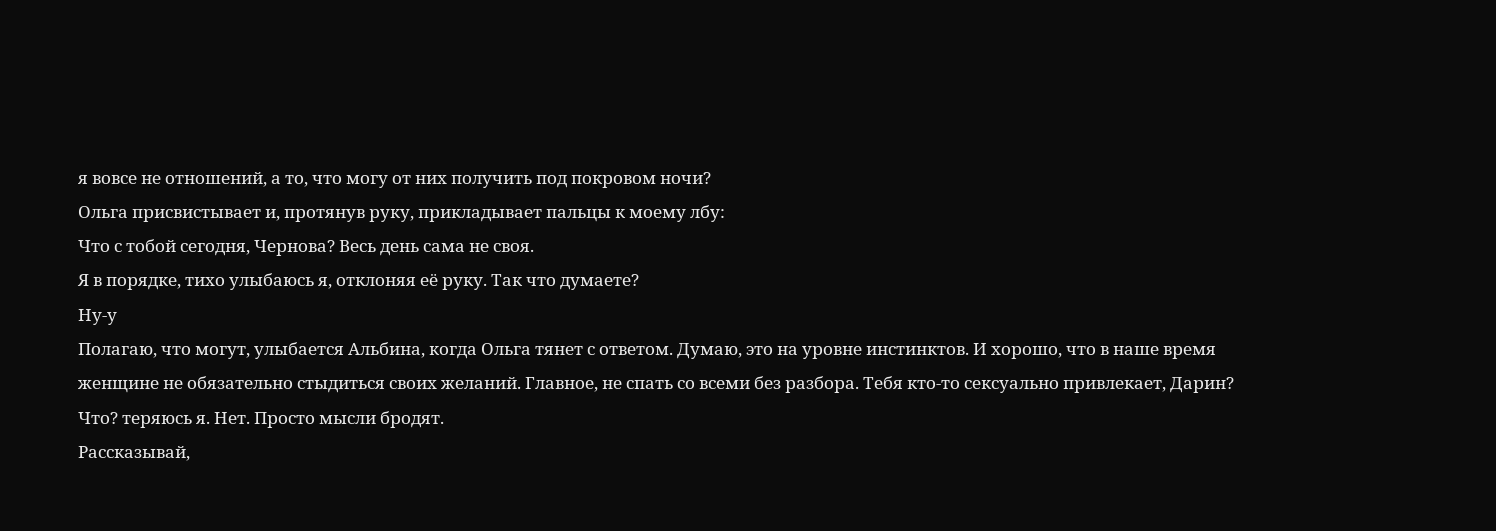я вовсе не отношений, а то, что могу от них получить под покровом ночи?
Ольга присвистывает и, протянув руку, прикладывает пальцы к моему лбу:
Что с тобой сегодня, Чернова? Весь день сама не своя.
Я в порядке, тихо улыбаюсь я, отклоняя её руку. Так что думаете?
Ну-у
Полагаю, что могут, улыбается Альбина, когда Ольга тянет с ответом. Думаю, это на уровне инстинктов. И хорошо, что в наше время женщине не обязательно стыдиться своих желаний. Главное, не спать со всеми без разбора. Тебя кто-то сексуально привлекает, Дарин?
Что? теряюсь я. Нет. Просто мысли бродят.
Рассказывай,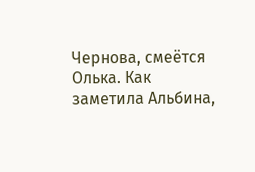Чернова, смеётся Олька. Как заметила Альбина,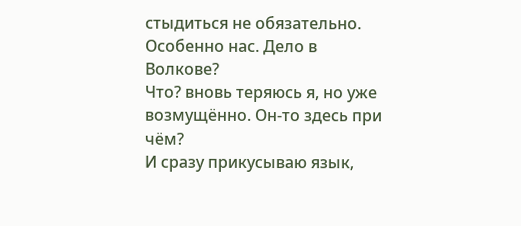стыдиться не обязательно. Особенно нас. Дело в Волкове?
Что? вновь теряюсь я, но уже возмущённо. Он-то здесь при чём?
И сразу прикусываю язык,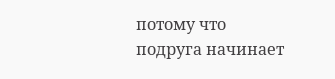потому что подруга начинает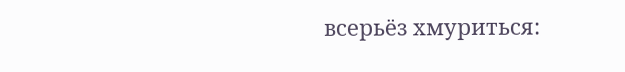всерьёз хмуриться: